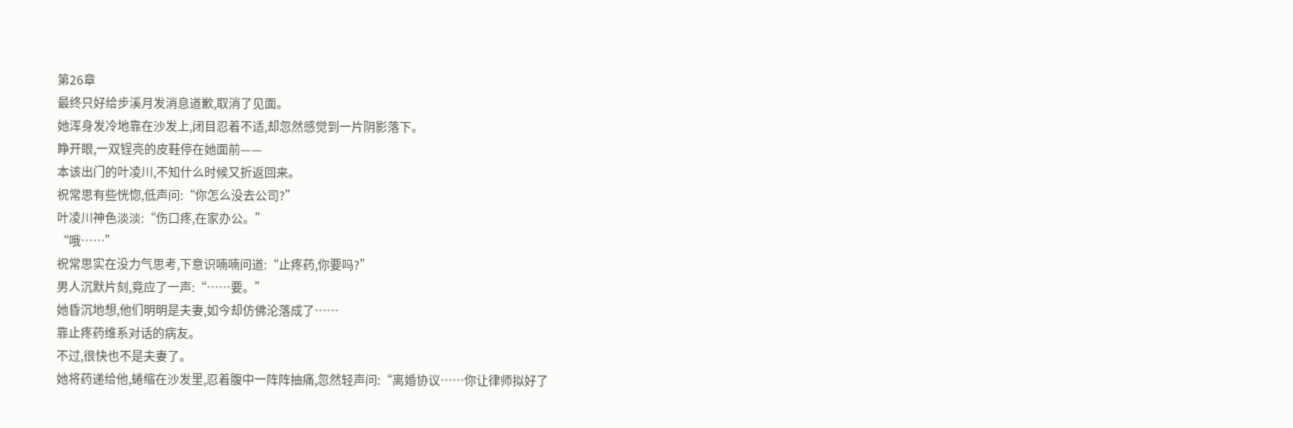第26章
最终只好给步溪月发消息道歉,取消了见面。
她浑身发冷地靠在沙发上,闭目忍着不适,却忽然感觉到一片阴影落下。
睁开眼,一双锃亮的皮鞋停在她面前——
本该出门的叶凌川,不知什么时候又折返回来。
祝常思有些恍惚,低声问:“你怎么没去公司?”
叶凌川神色淡淡:“伤口疼,在家办公。”
“哦……”
祝常思实在没力气思考,下意识喃喃问道:“止疼药,你要吗?”
男人沉默片刻,竟应了一声:“……要。”
她昏沉地想,他们明明是夫妻,如今却仿佛沦落成了……
靠止疼药维系对话的病友。
不过,很快也不是夫妻了。
她将药递给他,蜷缩在沙发里,忍着腹中一阵阵抽痛,忽然轻声问:“离婚协议……你让律师拟好了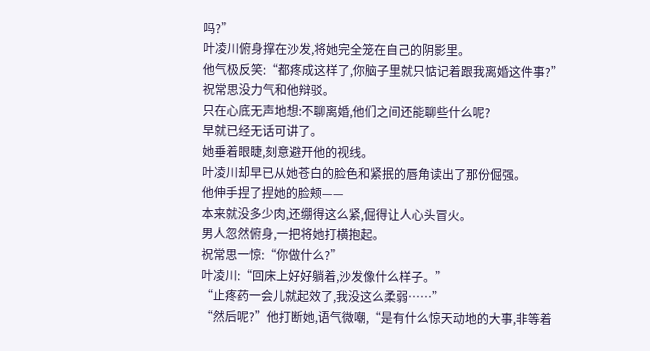吗?”
叶凌川俯身撑在沙发,将她完全笼在自己的阴影里。
他气极反笑:“都疼成这样了,你脑子里就只惦记着跟我离婚这件事?”
祝常思没力气和他辩驳。
只在心底无声地想:不聊离婚,他们之间还能聊些什么呢?
早就已经无话可讲了。
她垂着眼睫,刻意避开他的视线。
叶凌川却早已从她苍白的脸色和紧抿的唇角读出了那份倔强。
他伸手捏了捏她的脸颊——
本来就没多少肉,还绷得这么紧,倔得让人心头冒火。
男人忽然俯身,一把将她打横抱起。
祝常思一惊:“你做什么?”
叶凌川:“回床上好好躺着,沙发像什么样子。”
“止疼药一会儿就起效了,我没这么柔弱……”
“然后呢?”他打断她,语气微嘲,“是有什么惊天动地的大事,非等着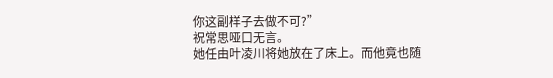你这副样子去做不可?”
祝常思哑口无言。
她任由叶凌川将她放在了床上。而他竟也随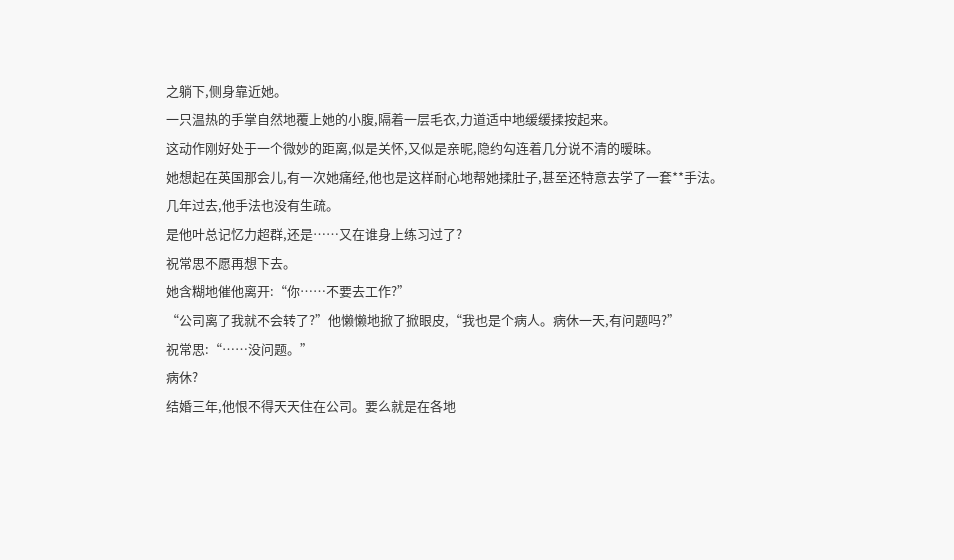之躺下,侧身靠近她。
一只温热的手掌自然地覆上她的小腹,隔着一层毛衣,力道适中地缓缓揉按起来。
这动作刚好处于一个微妙的距离,似是关怀,又似是亲昵,隐约勾连着几分说不清的暧昧。
她想起在英国那会儿,有一次她痛经,他也是这样耐心地帮她揉肚子,甚至还特意去学了一套**手法。
几年过去,他手法也没有生疏。
是他叶总记忆力超群,还是……又在谁身上练习过了?
祝常思不愿再想下去。
她含糊地催他离开:“你……不要去工作?”
“公司离了我就不会转了?”他懒懒地掀了掀眼皮,“我也是个病人。病休一天,有问题吗?”
祝常思:“……没问题。”
病休?
结婚三年,他恨不得天天住在公司。要么就是在各地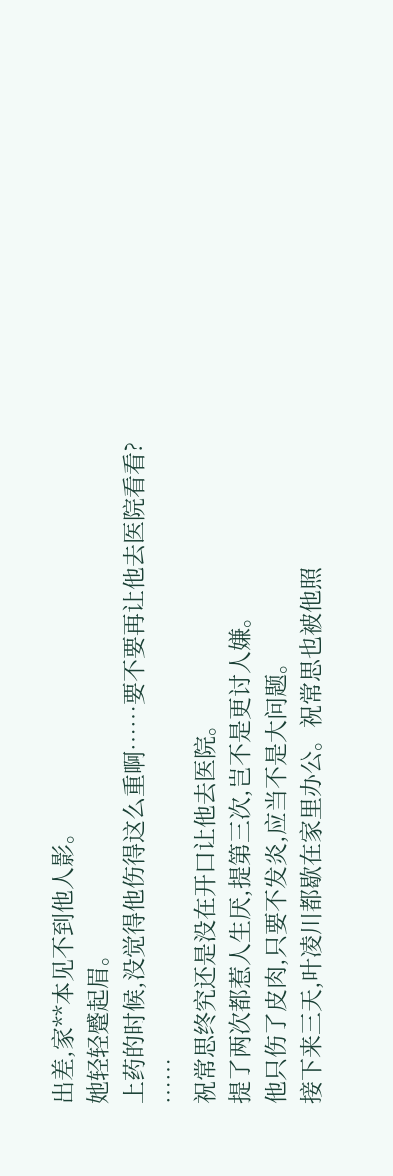出差,家**本见不到他人影。
她轻轻蹙起眉。
上药的时候,没觉得他伤得这么重啊……要不要再让他去医院看看?
……
祝常思终究还是没在开口让他去医院。
提了两次都惹人生厌,提第三次,岂不是更讨人嫌。
他只伤了皮肉,只要不发炎,应当不是大问题。
接下来三天,叶凌川都歇在家里办公。祝常思也被他照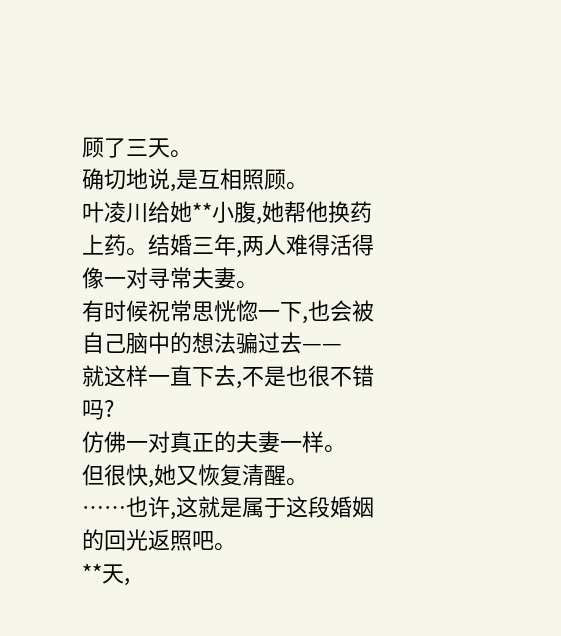顾了三天。
确切地说,是互相照顾。
叶凌川给她**小腹,她帮他换药上药。结婚三年,两人难得活得像一对寻常夫妻。
有时候祝常思恍惚一下,也会被自己脑中的想法骗过去——
就这样一直下去,不是也很不错吗?
仿佛一对真正的夫妻一样。
但很快,她又恢复清醒。
……也许,这就是属于这段婚姻的回光返照吧。
**天,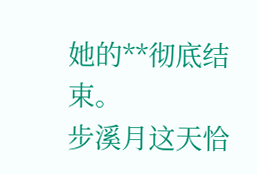她的**彻底结束。
步溪月这天恰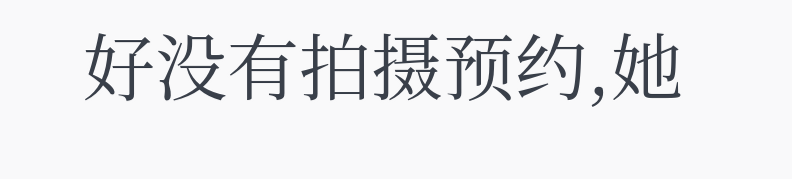好没有拍摄预约,她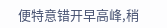便特意错开早高峰,稍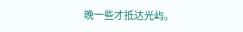晚一些才抵达光屿。